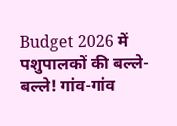Budget 2026 में पशुपालकों की बल्ले-बल्ले! गांव-गांव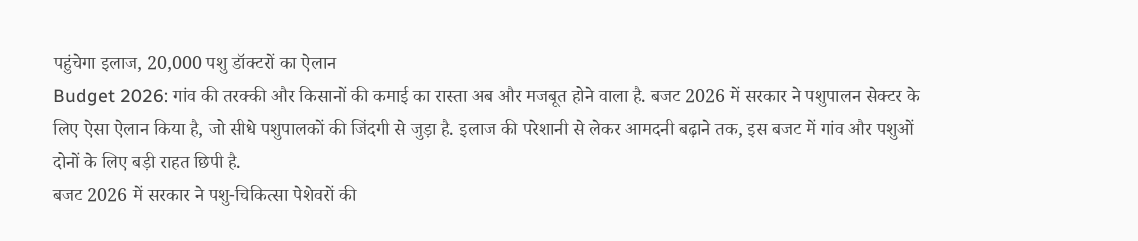पहुंचेगा इलाज, 20,000 पशु डॉक्टरों का ऐलान
Budget 2026: गांव की तरक्की और किसानों की कमाई का रास्ता अब और मजबूत होने वाला है. बजट 2026 में सरकार ने पशुपालन सेक्टर के लिए ऐसा ऐलान किया है, जो सीधे पशुपालकों की जिंदगी से जुड़ा है. इलाज की परेशानी से लेकर आमदनी बढ़ाने तक, इस बजट में गांव और पशुओं दोनों के लिए बड़ी राहत छिपी है.
बजट 2026 में सरकार ने पशु-चिकित्सा पेशेवरों की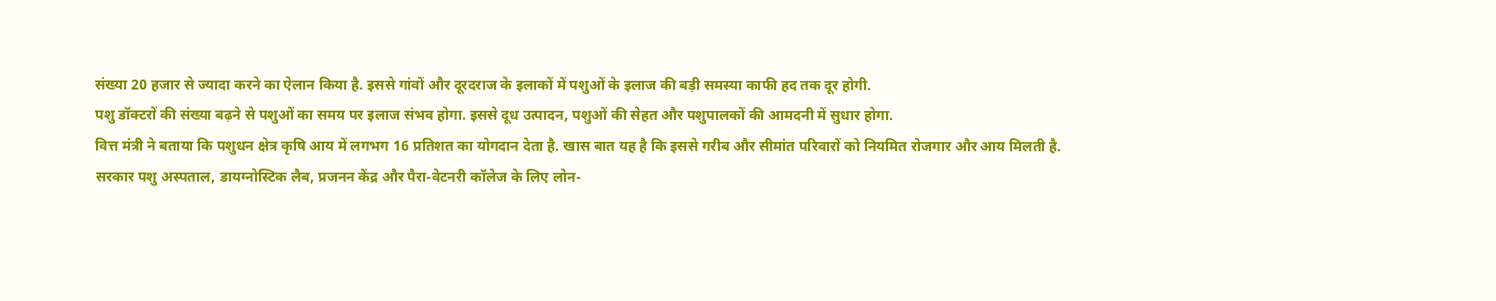संख्या 20 हजार से ज्यादा करने का ऐलान किया है. इससे गांवों और दूरदराज के इलाकों में पशुओं के इलाज की बड़ी समस्या काफी हद तक दूर होगी.
पशु डॉक्टरों की संख्या बढ़ने से पशुओं का समय पर इलाज संभव होगा. इससे दूध उत्पादन, पशुओं की सेहत और पशुपालकों की आमदनी में सुधार होगा.
वित्त मंत्री ने बताया कि पशुधन क्षेत्र कृषि आय में लगभग 16 प्रतिशत का योगदान देता है. खास बात यह है कि इससे गरीब और सीमांत परिवारों को नियमित रोजगार और आय मिलती है.
सरकार पशु अस्पताल, डायग्नोस्टिक लैब, प्रजनन केंद्र और पैरा-वेटनरी कॉलेज के लिए लोन-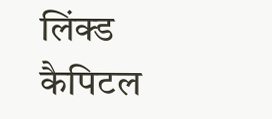लिंक्ड कैपिटल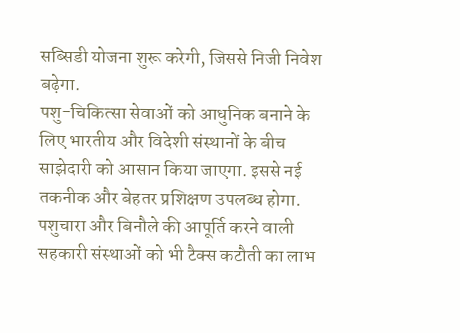सब्सिडी योजना शुरू करेगी, जिससे निजी निवेश बढ़ेगा.
पशु-चिकित्सा सेवाओं को आधुनिक बनाने के लिए भारतीय और विदेशी संस्थानों के बीच साझेदारी को आसान किया जाएगा. इससे नई तकनीक और बेहतर प्रशिक्षण उपलब्ध होगा.
पशुचारा और बिनौले की आपूर्ति करने वाली सहकारी संस्थाओं को भी टैक्स कटौती का लाभ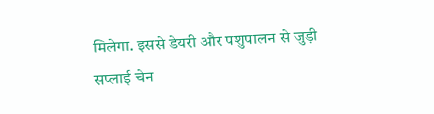मिलेगा. इससे डेयरी और पशुपालन से जुड़ी सप्लाई चेन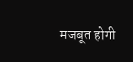मजबूत होगी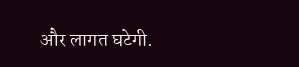और लागत घटेगी.